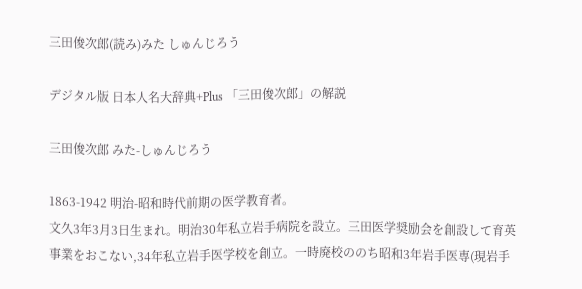三田俊次郎(読み)みた しゅんじろう

デジタル版 日本人名大辞典+Plus 「三田俊次郎」の解説

三田俊次郎 みた-しゅんじろう

1863-1942 明治-昭和時代前期の医学教育者。
文久3年3月3日生まれ。明治30年私立岩手病院を設立。三田医学奨励会を創設して育英事業をおこない,34年私立岩手医学校を創立。一時廃校ののち昭和3年岩手医専(現岩手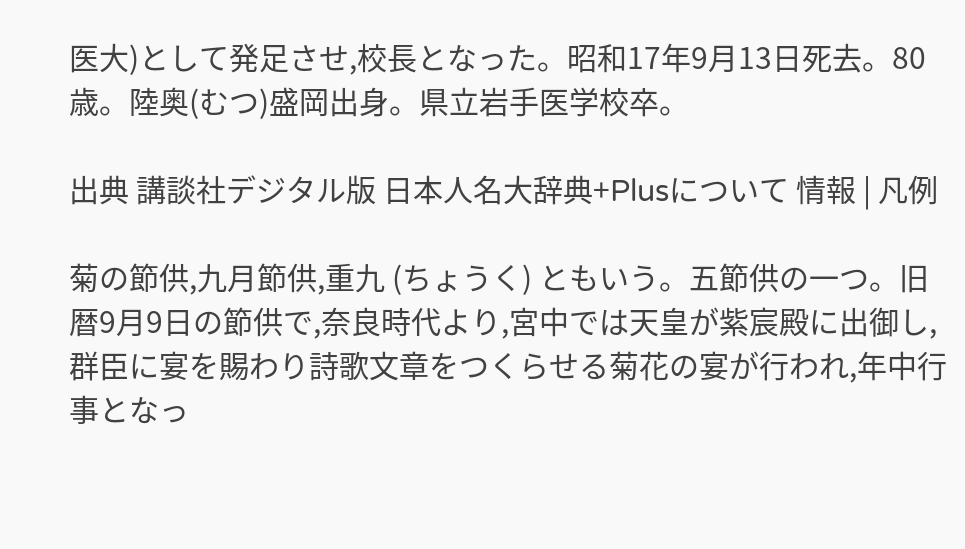医大)として発足させ,校長となった。昭和17年9月13日死去。80歳。陸奥(むつ)盛岡出身。県立岩手医学校卒。

出典 講談社デジタル版 日本人名大辞典+Plusについて 情報 | 凡例

菊の節供,九月節供,重九 (ちょうく) ともいう。五節供の一つ。旧暦9月9日の節供で,奈良時代より,宮中では天皇が紫宸殿に出御し,群臣に宴を賜わり詩歌文章をつくらせる菊花の宴が行われ,年中行事となっ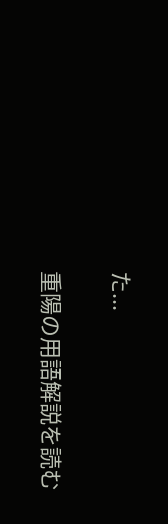た...

重陽の用語解説を読む